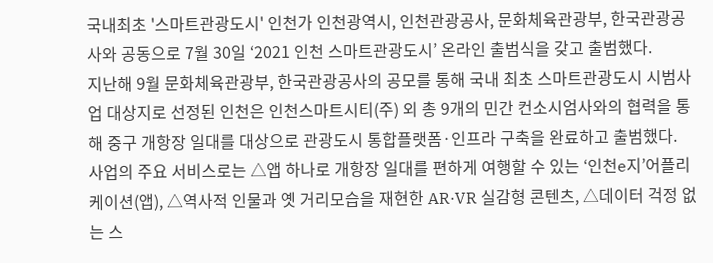국내최초 '스마트관광도시' 인천가 인천광역시, 인천관광공사, 문화체육관광부, 한국관광공사와 공동으로 7월 30일 ‘2021 인천 스마트관광도시’ 온라인 출범식을 갖고 출범했다.
지난해 9월 문화체육관광부, 한국관광공사의 공모를 통해 국내 최초 스마트관광도시 시범사업 대상지로 선정된 인천은 인천스마트시티(주) 외 총 9개의 민간 컨소시엄사와의 협력을 통해 중구 개항장 일대를 대상으로 관광도시 통합플랫폼·인프라 구축을 완료하고 출범했다.
사업의 주요 서비스로는 △앱 하나로 개항장 일대를 편하게 여행할 수 있는 ‘인천e지’어플리케이션(앱), △역사적 인물과 옛 거리모습을 재현한 AR·VR 실감형 콘텐츠, △데이터 걱정 없는 스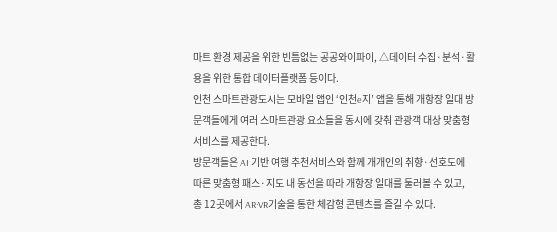마트 환경 제공을 위한 빈틈없는 공공와이파이, △데이터 수집·분석·활용을 위한 통합 데이터플랫폼 등이다.
인천 스마트관광도시는 모바일 앱인 ‘인천e지’ 앱을 통해 개항장 일대 방문객들에게 여러 스마트관광 요소들을 동시에 갖춰 관광객 대상 맞춤형 서비스를 제공한다.
방문객들은 AI 기반 여행 추천서비스와 함께 개개인의 취향·선호도에 따른 맞춤형 패스·지도 내 동선을 따라 개항장 일대를 둘러볼 수 있고, 총 12곳에서 AR·VR기술을 통한 체감형 콘텐츠를 즐길 수 있다.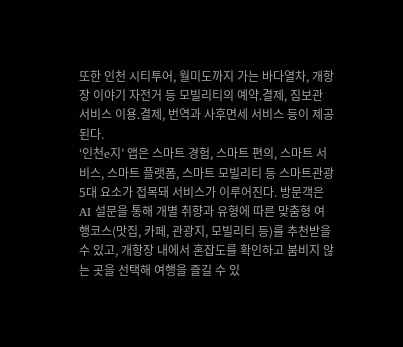또한 인천 시티투어, 월미도까지 가는 바다열차, 개항장 이야기 자전거 등 모빌리티의 예약․결제, 짐보관 서비스 이용․결제, 번역과 사후면세 서비스 등이 제공된다.
‘인천e지’ 앱은 스마트 경험, 스마트 편의, 스마트 서비스, 스마트 플랫폼, 스마트 모빌리티 등 스마트관광 5대 요소가 접목돼 서비스가 이루어진다. 방문객은 AI 설문을 통해 개별 취향과 유형에 따른 맞춤형 여행코스(맛집, 카페, 관광지, 모빌리티 등)를 추천받을 수 있고, 개항장 내에서 혼잡도를 확인하고 붐비지 않는 곳을 선택해 여행을 즐길 수 있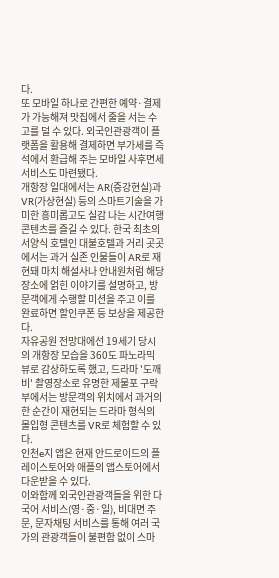다.
또 모바일 하나로 간편한 예약·결제가 가능해져 맛집에서 줄을 서는 수고를 덜 수 있다. 외국인관광객이 플랫폼을 활용해 결제하면 부가세를 즉석에서 환급해 주는 모바일 사후면세 서비스도 마련됐다.
개항장 일대에서는 AR(증강현실)과 VR(가상현실) 등의 스마트기술을 가미한 흥미롭고도 실감 나는 시간여행 콘텐츠를 즐길 수 있다. 한국 최초의 서양식 호텔인 대불호텔과 거리 곳곳에서는 과거 실존 인물들이 AR로 재현돼 마치 해설사나 안내원처럼 해당 장소에 얽힌 이야기를 설명하고, 방문객에게 수행할 미션을 주고 이를 완료하면 할인쿠폰 등 보상을 제공한다.
자유공원 전망대에선 19세기 당시의 개항장 모습을 360도 파노라믹 뷰로 감상하도록 했고, 드라마 '도깨비' 촬영장소로 유명한 제물포 구락부에서는 방문객의 위치에서 과거의 한 순간이 재현되는 드라마 형식의 몰입형 콘텐츠를 VR로 체험할 수 있다.
인천e지 앱은 현재 안드로이드의 플레이스토어와 애플의 앱스토어에서 다운받을 수 있다.
이와함께 외국인관광객들을 위한 다국어 서비스(영·중·일), 비대면 주문, 문자채팅 서비스를 통해 여러 국가의 관광객들이 불편함 없이 스마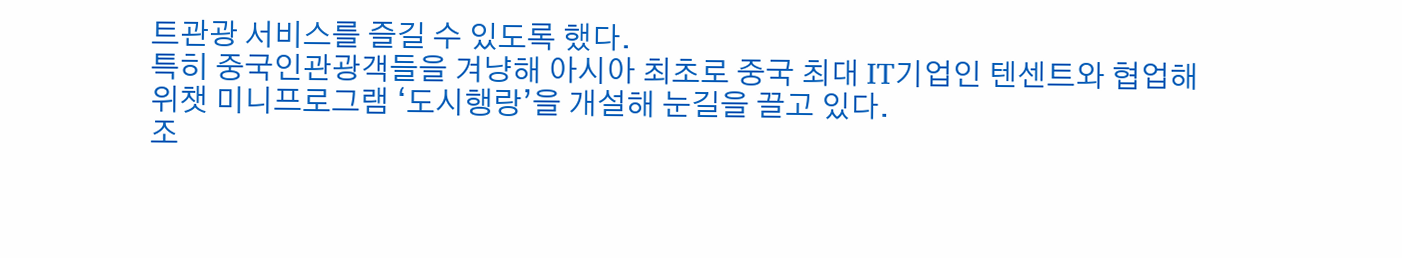트관광 서비스를 즐길 수 있도록 했다.
특히 중국인관광객들을 겨냥해 아시아 최초로 중국 최대 IT기업인 텐센트와 협업해 위챗 미니프로그램 ‘도시행랑’을 개설해 눈길을 끌고 있다.
조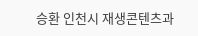승환 인천시 재생콘텐츠과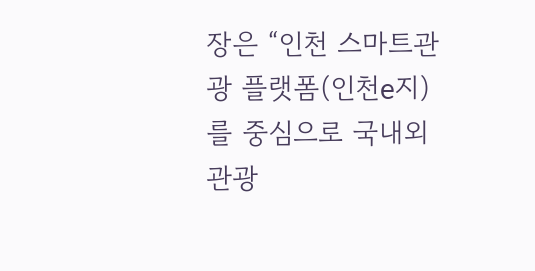장은 “인천 스마트관광 플랫폼(인천e지)를 중심으로 국내외 관광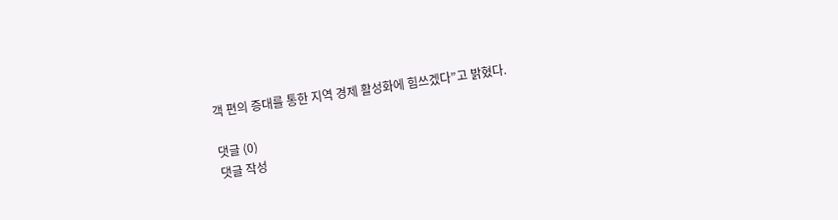객 편의 증대를 통한 지역 경제 활성화에 힘쓰겠다”고 밝혔다.

댓글 (0)
댓글 작성